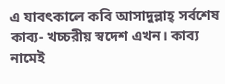এ যাবৎকালে কবি আসাদুল্লাহ্ সর্বশেষ কাব্য- খচ্চরীয় স্বদেশ এখন। কাব্য নামেই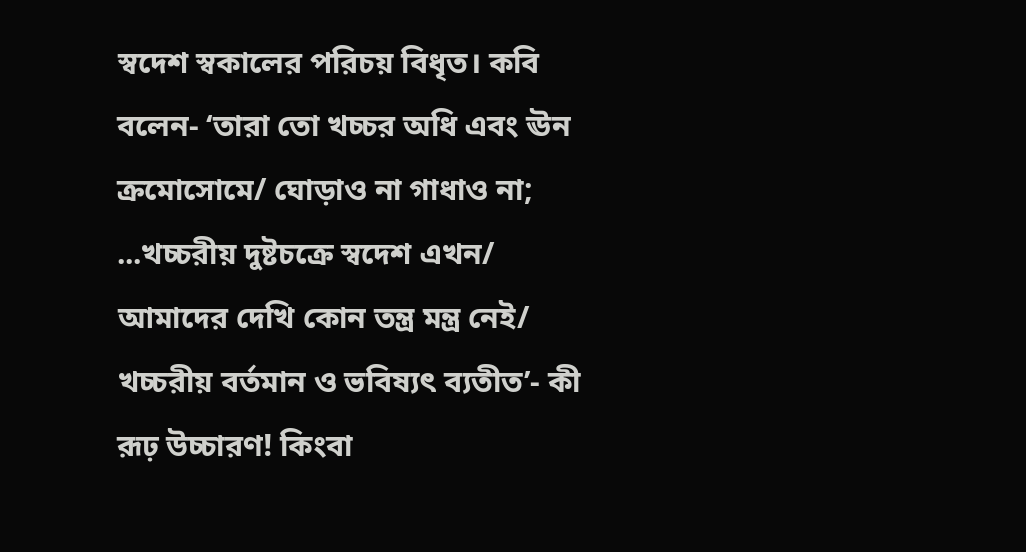স্বদেশ স্বকালের পরিচয় বিধৃত। কবি বলেন- ‘তারা তো খচ্চর অধি এবং ঊন ক্রমোসোমে/ ঘোড়াও না গাধাও না; ...খচ্চরীয় দুষ্টচক্রে স্বদেশ এখন/ আমাদের দেখি কোন তন্ত্র মন্ত্র নেই/ খচ্চরীয় বর্তমান ও ভবিষ্যৎ ব্যতীত’- কী রূঢ় উচ্চারণ! কিংবা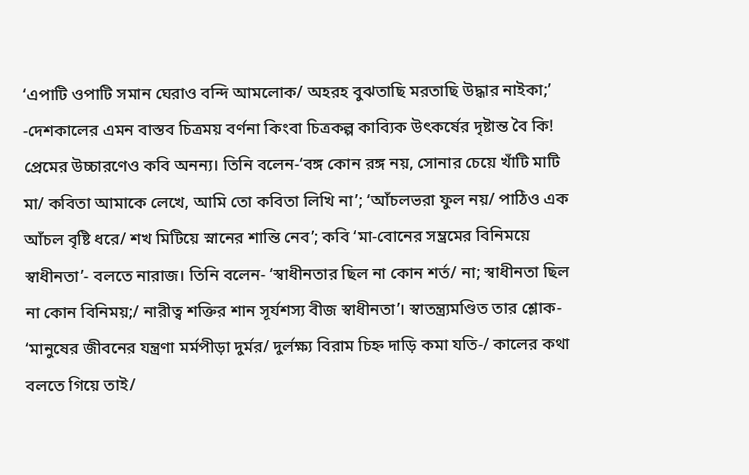‘এপাটি ওপাটি সমান ঘেরাও বন্দি আমলোক/ অহরহ বুঝতাছি মরতাছি উদ্ধার নাইকা;’ -দেশকালের এমন বাস্তব চিত্রময় বর্ণনা কিংবা চিত্রকল্প কাব্যিক উৎকর্ষের দৃষ্টান্ত বৈ কি! প্রেমের উচ্চারণেও কবি অনন্য। তিনি বলেন-‘বঙ্গ কোন রঙ্গ নয়, সোনার চেয়ে খাঁটি মাটি মা/ কবিতা আমাকে লেখে, আমি তো কবিতা লিখি না’; ‘আঁচলভরা ফুল নয়/ পাঠিও এক আঁচল বৃষ্টি ধরে/ শখ মিটিয়ে স্নানের শান্তি নেব’; কবি ‘মা-বোনের সম্ভ্রমের বিনিময়ে স্বাধীনতা’- বলতে নারাজ। তিনি বলেন- ‘স্বাধীনতার ছিল না কোন শর্ত/ না; স্বাধীনতা ছিল না কোন বিনিময়;/ নারীত্ব শক্তির শান সূর্যশস্য বীজ স্বাধীনতা’। স্বাতন্ত্র্যমণ্ডিত তার শ্লোক- ‘মানুষের জীবনের যন্ত্রণা মর্মপীড়া দুর্মর/ দুর্লক্ষ্য বিরাম চিহ্ন দাড়ি কমা যতি-/ কালের কথা বলতে গিয়ে তাই/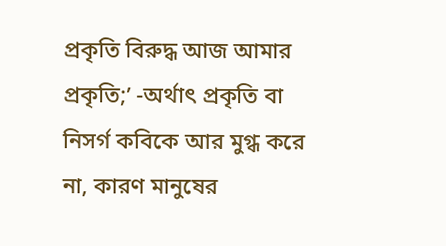প্রকৃতি বিরুদ্ধ আজ আমার প্রকৃতি;’ -অর্থাৎ প্রকৃতি বা নিসর্গ কবিকে আর মুগ্ধ করে না, কারণ মানুষের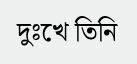দুঃখে তিনি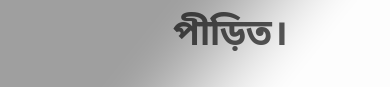পীড়িত।